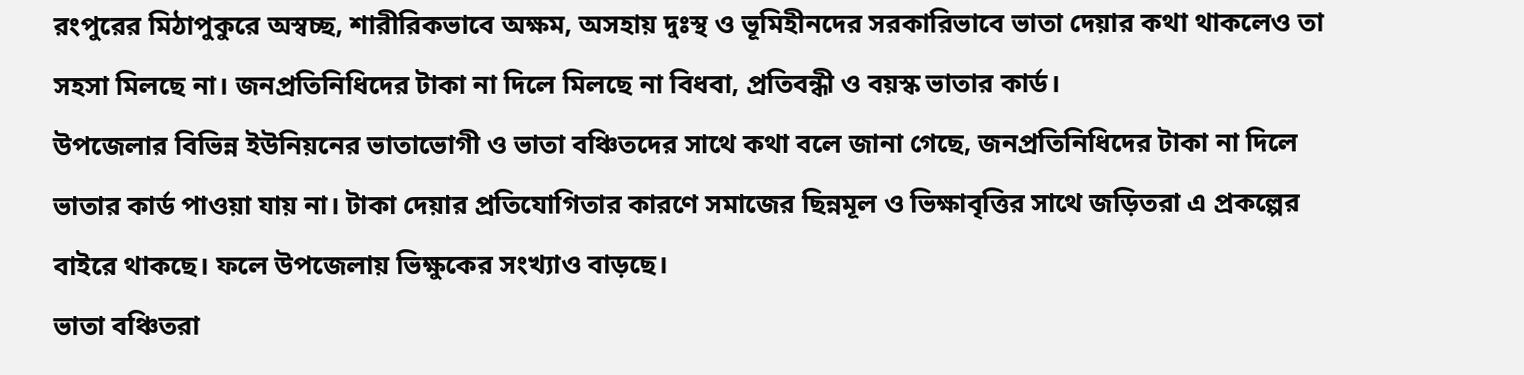রংপুরের মিঠাপুকুরে অস্বচ্ছ, শারীরিকভাবে অক্ষম, অসহায় দুঃস্থ ও ভূমিহীনদের সরকারিভাবে ভাতা দেয়ার কথা থাকলেও তা সহসা মিলছে না। জনপ্রতিনিধিদের টাকা না দিলে মিলছে না বিধবা, প্রতিবন্ধী ও বয়স্ক ভাতার কার্ড।
উপজেলার বিভিন্ন ইউনিয়নের ভাতাভোগী ও ভাতা বঞ্চিতদের সাথে কথা বলে জানা গেছে, জনপ্রতিনিধিদের টাকা না দিলে ভাতার কার্ড পাওয়া যায় না। টাকা দেয়ার প্রতিযোগিতার কারণে সমাজের ছিন্নমূল ও ভিক্ষাবৃত্তির সাথে জড়িতরা এ প্রকল্পের বাইরে থাকছে। ফলে উপজেলায় ভিক্ষুকের সংখ্যাও বাড়ছে।
ভাতা বঞ্চিতরা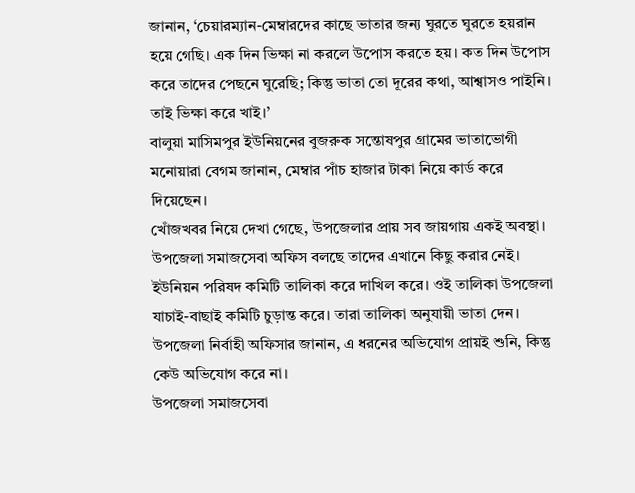জানান, ‘চেয়ারম্যান-মেম্বারদের কাছে ভাতার জন্য ঘুরতে ঘুরতে হয়রান হয়ে গেছি। এক দিন ভিক্ষা না করলে উপোস করতে হয়। কত দিন উপোস করে তাদের পেছনে ঘুরেছি; কিন্তু ভাতা তো দূরের কথা, আশ্বাসও পাইনি। তাই ভিক্ষা করে খাই।’
বালুয়া মাসিমপুর ইউনিয়নের বুজরুক সন্তোষপুর গ্রামের ভাতাভোগী মনোয়ারা বেগম জানান, মেম্বার পাঁচ হাজার টাকা নিয়ে কার্ড করে দিয়েছেন।
খোঁজখবর নিয়ে দেখা গেছে, উপজেলার প্রায় সব জায়গায় একই অবস্থা। উপজেলা সমাজসেবা অফিস বলছে তাদের এখানে কিছু করার নেই। ইউনিয়ন পরিষদ কমিটি তালিকা করে দাখিল করে। ওই তালিকা উপজেলা যাচাই-বাছাই কমিটি চুড়ান্ত করে। তারা তালিকা অনুযায়ী ভাতা দেন।
উপজেলা নির্বাহী অফিসার জানান, এ ধরনের অভিযোগ প্রায়ই শুনি, কিন্তু কেউ অভিযোগ করে না।
উপজেলা সমাজসেবা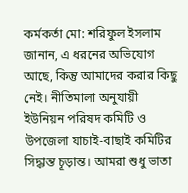কর্মকর্তা মো: শরিফুল ইসলাম জানান, এ ধরনের অভিযোগ আছে, কিন্তু আমাদের করার কিছু নেই। নীতিমালা অনুযায়ী ইউনিয়ন পরিষদ কমিটি ও উপজেলা যাচাই-বাছাই কমিটির সিদ্ধান্ত চূড়ান্ত। আমরা শুধু ভাতা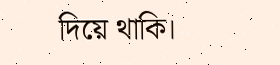দিয়ে থাকি।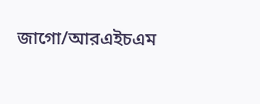জাগো/আরএইচএম